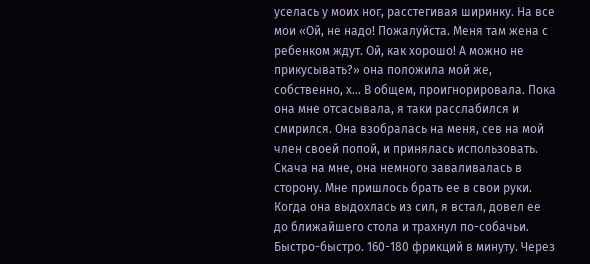уселась у моих ног, расстегивая ширинку. На все мои «Ой, не надо! Пожалуйста. Меня там жена с ребенком ждут. Ой, как хорошо! А можно не прикусывать?» она положила мой же, собственно, х... В общем, проигнорировала. Пока она мне отсасывала, я таки расслабился и смирился. Она взобралась на меня, сев на мой член своей попой, и принялась использовать. Скача на мне, она немного заваливалась в сторону. Мне пришлось брать ее в свои руки. Когда она выдохлась из сил, я встал, довел ее до ближайшего стола и трахнул по-собачьи. Быстро-быстро. 160-180 фрикций в минуту. Через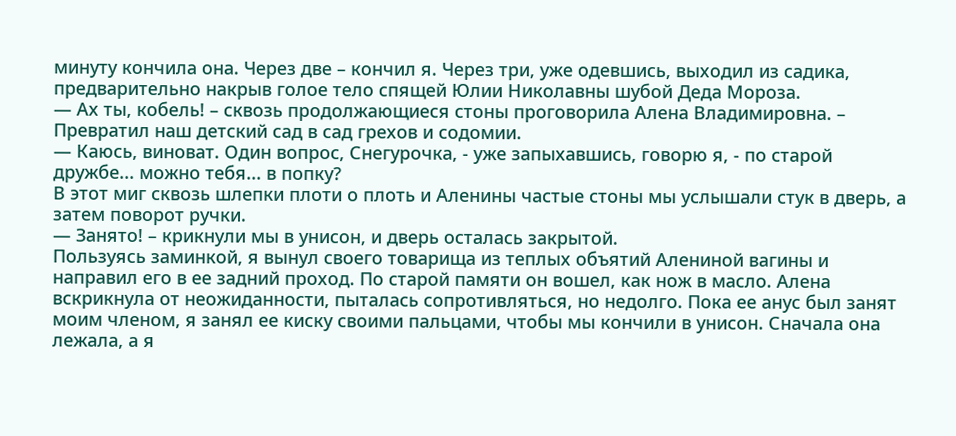минуту кончила она. Через две – кончил я. Через три, уже одевшись, выходил из садика, предварительно накрыв голое тело спящей Юлии Николавны шубой Деда Мороза.
— Ах ты, кобель! – сквозь продолжающиеся стоны проговорила Алена Владимировна. – Превратил наш детский сад в сад грехов и содомии.
— Каюсь, виноват. Один вопрос, Снегурочка, - уже запыхавшись, говорю я, - по старой дружбе... можно тебя... в попку?
В этот миг сквозь шлепки плоти о плоть и Аленины частые стоны мы услышали стук в дверь, а затем поворот ручки.
— Занято! – крикнули мы в унисон, и дверь осталась закрытой.
Пользуясь заминкой, я вынул своего товарища из теплых объятий Алениной вагины и направил его в ее задний проход. По старой памяти он вошел, как нож в масло. Алена вскрикнула от неожиданности, пыталась сопротивляться, но недолго. Пока ее анус был занят моим членом, я занял ее киску своими пальцами, чтобы мы кончили в унисон. Сначала она лежала, а я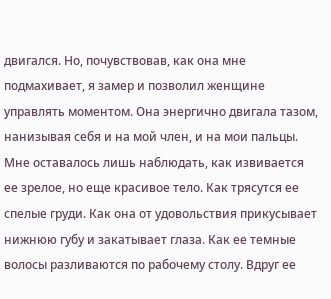двигался. Но, почувствовав, как она мне подмахивает, я замер и позволил женщине управлять моментом. Она энергично двигала тазом, нанизывая себя и на мой член, и на мои пальцы. Мне оставалось лишь наблюдать, как извивается ее зрелое, но еще красивое тело. Как трясутся ее спелые груди. Как она от удовольствия прикусывает нижнюю губу и закатывает глаза. Как ее темные волосы разливаются по рабочему столу. Вдруг ее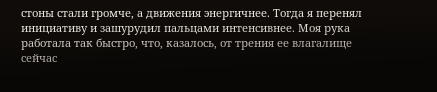стоны стали громче, а движения энергичнее. Тогда я перенял инициативу и зашурудил пальцами интенсивнее. Моя рука работала так быстро, что, казалось, от трения ее влагалище сейчас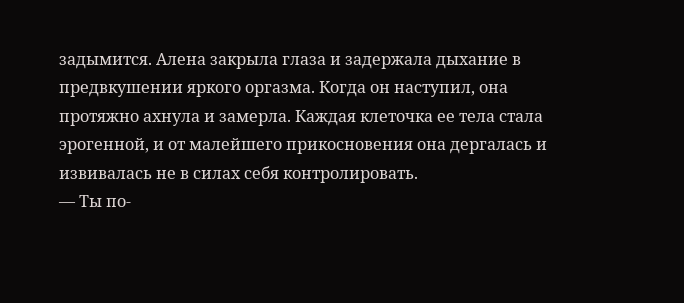задымится. Алена закрыла глаза и задержала дыхание в предвкушении яркого оргазма. Когда он наступил, она протяжно ахнула и замерла. Каждая клеточка ее тела стала эрогенной, и от малейшего прикосновения она дергалась и извивалась не в силах себя контролировать.
— Ты по-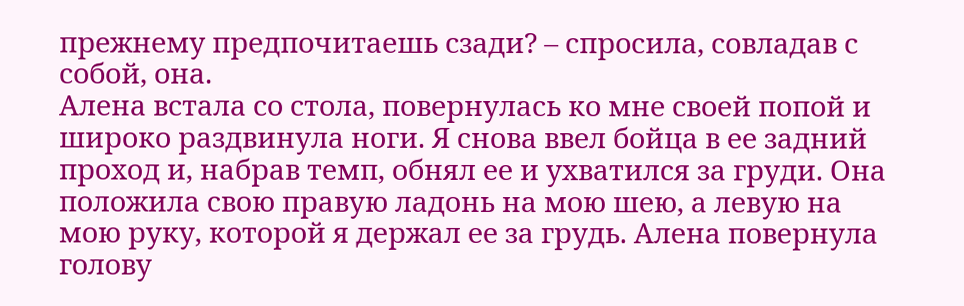прежнему предпочитаешь сзади? – спросила, совладав с собой, она.
Алена встала со стола, повернулась ко мне своей попой и широко раздвинула ноги. Я снова ввел бойца в ее задний проход и, набрав темп, обнял ее и ухватился за груди. Она положила свою правую ладонь на мою шею, а левую на мою руку, которой я держал ее за грудь. Алена повернула голову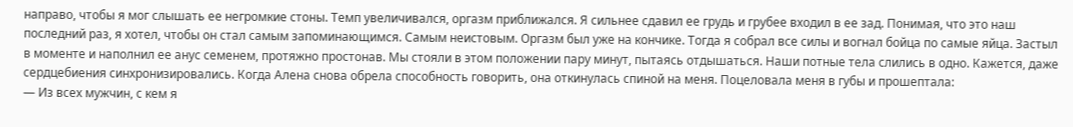направо, чтобы я мог слышать ее негромкие стоны. Темп увеличивался, оргазм приближался. Я сильнее сдавил ее грудь и грубее входил в ее зад. Понимая, что это наш последний раз, я хотел, чтобы он стал самым запоминающимся. Самым неистовым. Оргазм был уже на кончике. Тогда я собрал все силы и вогнал бойца по самые яйца. Застыл в моменте и наполнил ее анус семенем, протяжно простонав. Мы стояли в этом положении пару минут, пытаясь отдышаться. Наши потные тела слились в одно. Кажется, даже сердцебиения синхронизировались. Когда Алена снова обрела способность говорить, она откинулась спиной на меня. Поцеловала меня в губы и прошептала:
— Из всех мужчин, с кем я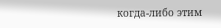когда-либо этим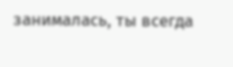занималась, ты всегда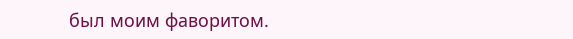был моим фаворитом.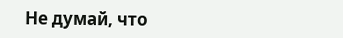Не думай, что